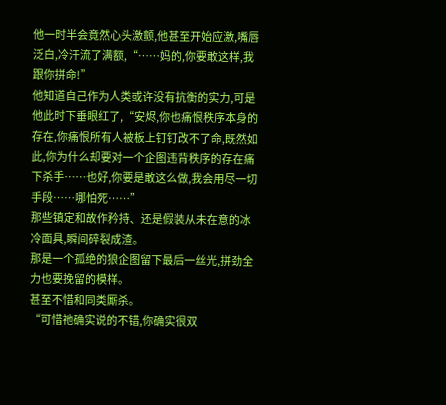他一时半会竟然心头激颤,他甚至开始应激,嘴唇泛白,冷汗流了满额,“……妈的,你要敢这样,我跟你拼命!”
他知道自己作为人类或许没有抗衡的实力,可是他此时下垂眼红了,“安烬,你也痛恨秩序本身的存在,你痛恨所有人被板上钉钉改不了命,既然如此,你为什么却要对一个企图违背秩序的存在痛下杀手……也好,你要是敢这么做,我会用尽一切手段……哪怕死……”
那些镇定和故作矜持、还是假装从未在意的冰冷面具,瞬间碎裂成渣。
那是一个孤绝的狼企图留下最后一丝光,拼劲全力也要挽留的模样。
甚至不惜和同类厮杀。
“可惜祂确实说的不错,你确实很双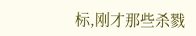标,刚才那些杀戮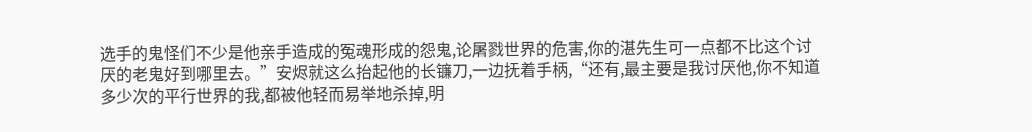选手的鬼怪们不少是他亲手造成的冤魂形成的怨鬼,论屠戮世界的危害,你的湛先生可一点都不比这个讨厌的老鬼好到哪里去。”安烬就这么抬起他的长镰刀,一边抚着手柄,“还有,最主要是我讨厌他,你不知道多少次的平行世界的我,都被他轻而易举地杀掉,明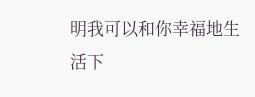明我可以和你幸福地生活下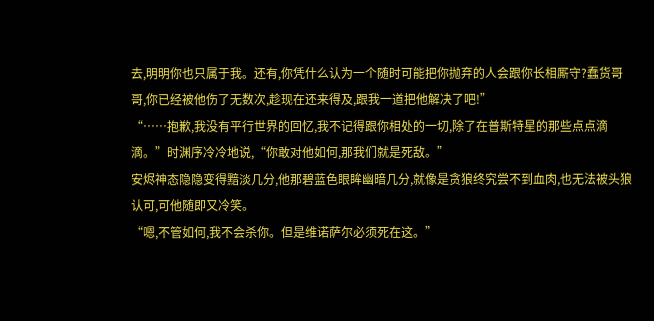去,明明你也只属于我。还有,你凭什么认为一个随时可能把你抛弃的人会跟你长相厮守?蠢货哥哥,你已经被他伤了无数次,趁现在还来得及,跟我一道把他解决了吧!”
“……抱歉,我没有平行世界的回忆,我不记得跟你相处的一切,除了在普斯特星的那些点点滴滴。”时渊序冷冷地说,“你敢对他如何,那我们就是死敌。”
安烬神态隐隐变得黯淡几分,他那碧蓝色眼眸幽暗几分,就像是贪狼终究尝不到血肉,也无法被头狼认可,可他随即又冷笑。
“嗯,不管如何,我不会杀你。但是维诺萨尔必须死在这。”